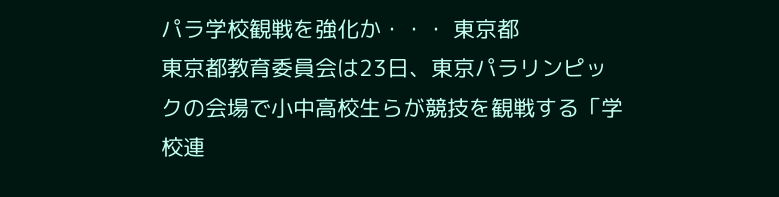パラ学校観戦を強化か・・・ 東京都
東京都教育委員会は23日、東京パラリンピックの会場で小中高校生らが競技を観戦する「学校連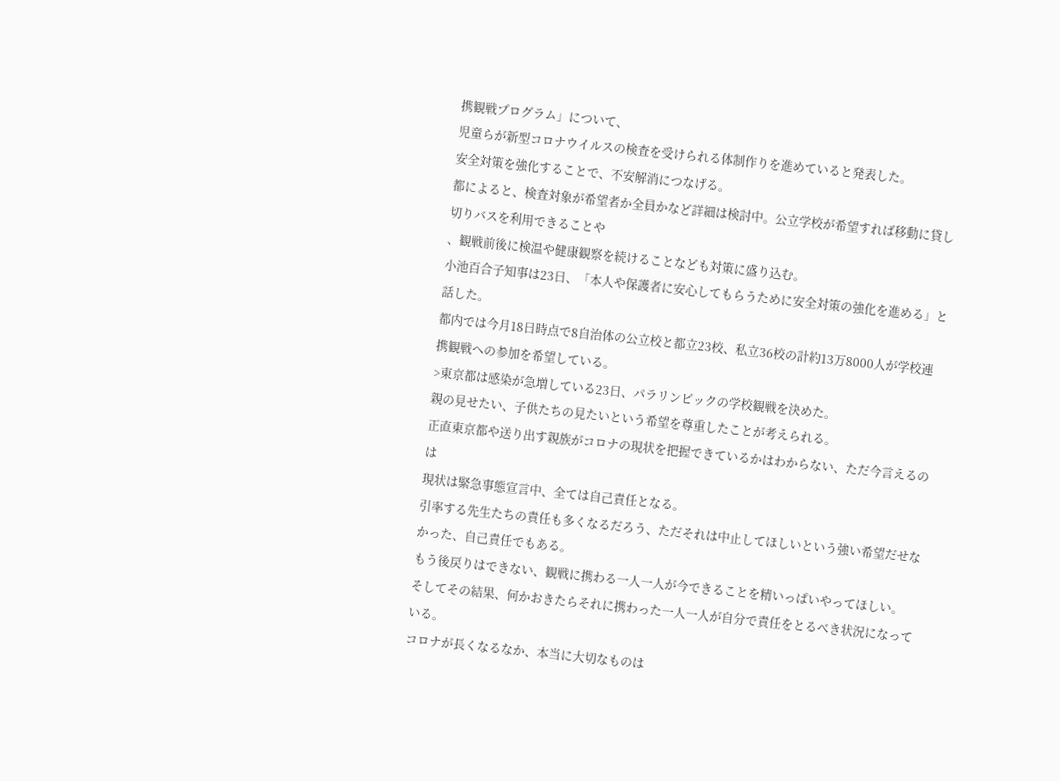携観戦プログラム」について、
児童らが新型コロナウイルスの検査を受けられる体制作りを進めていると発表した。
安全対策を強化することで、不安解消につなげる。
都によると、検査対象が希望者か全員かなど詳細は検討中。公立学校が希望すれば移動に貸し切りバスを利用できることや
、観戦前後に検温や健康観察を続けることなども対策に盛り込む。
小池百合子知事は23日、「本人や保護者に安心してもらうために安全対策の強化を進める」と話した。
都内では今月18日時点で8自治体の公立校と都立23校、私立36校の計約13万8000人が学校連携観戦への参加を希望している。
>東京都は感染が急増している23日、パラリンピックの学校観戦を決めた。
親の見せたい、子供たちの見たいという希望を尊重したことが考えられる。
正直東京都や送り出す親族がコロナの現状を把握できているかはわからない、ただ今言えるのは
現状は緊急事態宣言中、全ては自己責任となる。
引率する先生たちの責任も多くなるだろう、ただそれは中止してほしいという強い希望だせなかった、自己責任でもある。
もう後戻りはできない、観戦に携わる一人一人が今できることを精いっぱいやってほしい。
そしてその結果、何かおきたらそれに携わった一人一人が自分で責任をとるべき状況になっている。
コロナが長くなるなか、本当に大切なものは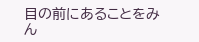目の前にあることをみん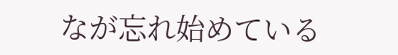なが忘れ始めている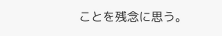ことを残念に思う。